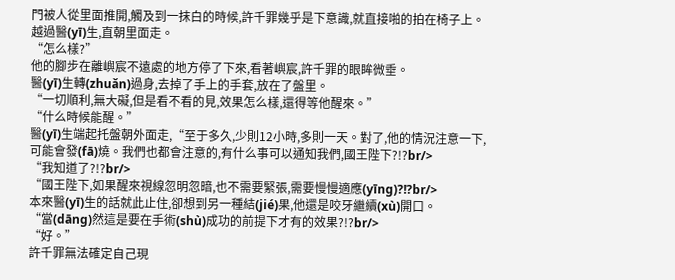門被人從里面推開,觸及到一抹白的時候,許千罪幾乎是下意識,就直接啪的拍在椅子上。
越過醫(yī)生,直朝里面走。
“怎么樣?”
他的腳步在離嶼宸不遠處的地方停了下來,看著嶼宸,許千罪的眼眸微垂。
醫(yī)生轉(zhuǎn)過身,去掉了手上的手套,放在了盤里。
“一切順利,無大礙,但是看不看的見,效果怎么樣,還得等他醒來。”
“什么時候能醒。”
醫(yī)生端起托盤朝外面走,“至于多久,少則12小時,多則一天。對了,他的情況注意一下,可能會發(fā)燒。我們也都會注意的,有什么事可以通知我們,國王陛下?!?br/>
“我知道了?!?br/>
“國王陛下,如果醒來視線忽明忽暗,也不需要緊張,需要慢慢適應(yīng)?!?br/>
本來醫(yī)生的話就此止住,卻想到另一種結(jié)果,他還是咬牙繼續(xù)開口。
“當(dāng)然這是要在手術(shù)成功的前提下才有的效果?!?br/>
“好。”
許千罪無法確定自己現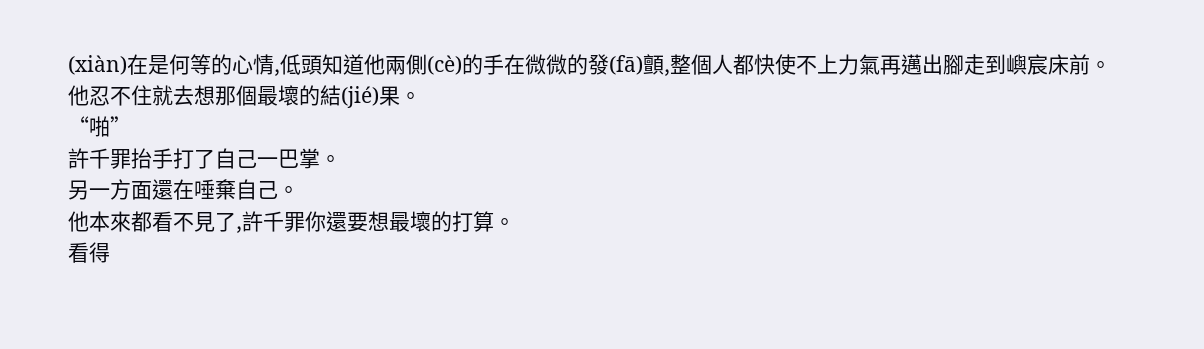(xiàn)在是何等的心情,低頭知道他兩側(cè)的手在微微的發(fā)顫,整個人都快使不上力氣再邁出腳走到嶼宸床前。
他忍不住就去想那個最壞的結(jié)果。
“啪”
許千罪抬手打了自己一巴掌。
另一方面還在唾棄自己。
他本來都看不見了,許千罪你還要想最壞的打算。
看得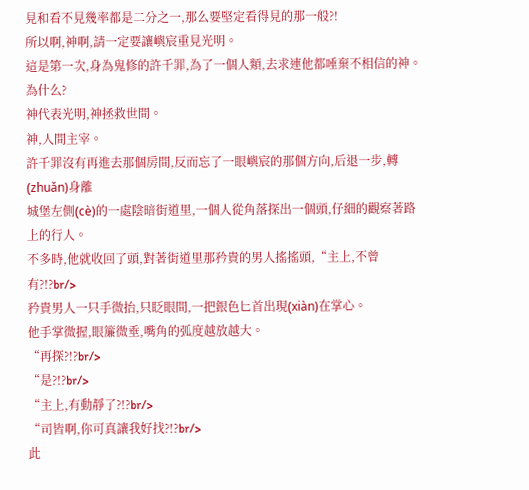見和看不見幾率都是二分之一,那么要堅定看得見的那一般?!
所以啊,神啊,請一定要讓嶼宸重見光明。
這是第一次,身為鬼修的許千罪,為了一個人類,去求連他都唾棄不相信的神。
為什么?
神代表光明,神拯救世間。
神,人間主宰。
許千罪沒有再進去那個房間,反而忘了一眼嶼宸的那個方向,后退一步,轉(zhuǎn)身離
城堡左側(cè)的一處陰暗街道里,一個人從角落探出一個頭,仔細的觀察著路上的行人。
不多時,他就收回了頭,對著街道里那矜貴的男人搖搖頭,“主上,不曾有?!?br/>
矜貴男人一只手微抬,只眨眼間,一把銀色匕首出現(xiàn)在掌心。
他手掌微握,眼簾微垂,嘴角的弧度越放越大。
“再探?!?br/>
“是?!?br/>
“主上,有動靜了?!?br/>
“司皆啊,你可真讓我好找?!?br/>
此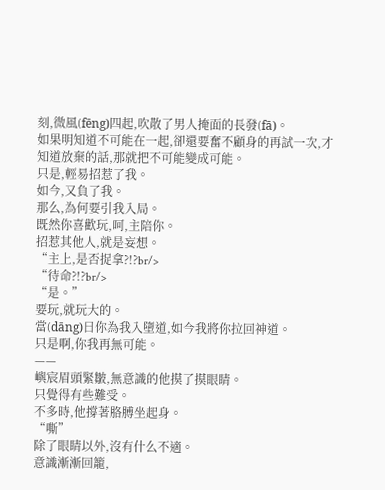刻,微風(fēng)四起,吹散了男人掩面的長發(fā)。
如果明知道不可能在一起,卻還要奮不顧身的再試一次,才知道放棄的話,那就把不可能變成可能。
只是,輕易招惹了我。
如今,又負了我。
那么,為何要引我入局。
既然你喜歡玩,呵,主陪你。
招惹其他人,就是妄想。
“主上,是否捉拿?!?br/>
“待命?!?br/>
“是。”
要玩,就玩大的。
當(dāng)日你為我入墮道,如今我將你拉回神道。
只是啊,你我再無可能。
——
嶼宸眉頭緊皺,無意識的他摸了摸眼睛。
只覺得有些難受。
不多時,他撐著胳膊坐起身。
“嘶”
除了眼睛以外,沒有什么不適。
意識漸漸回籠,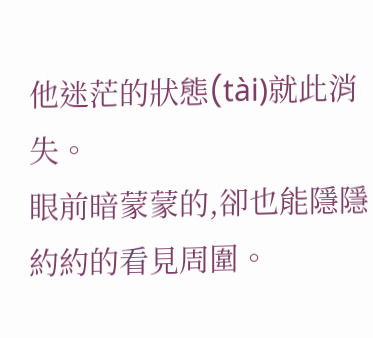他迷茫的狀態(tài)就此消失。
眼前暗蒙蒙的,卻也能隱隱約約的看見周圍。